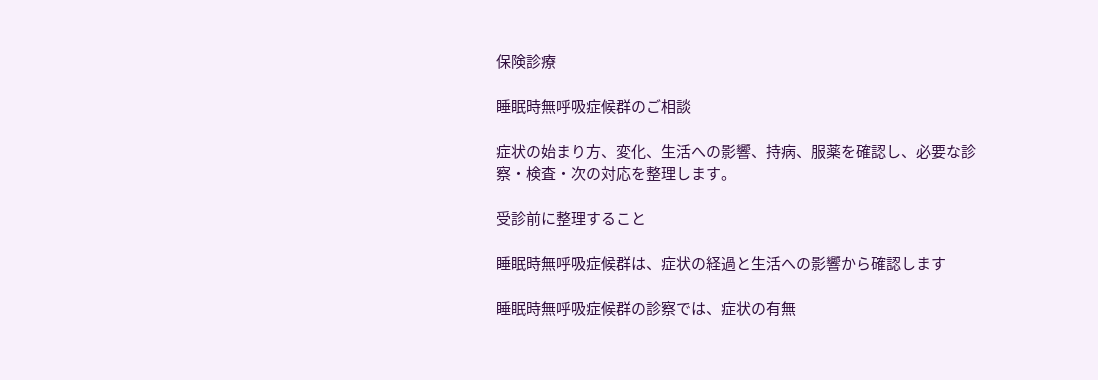保険診療

睡眠時無呼吸症候群のご相談

症状の始まり方、変化、生活への影響、持病、服薬を確認し、必要な診察・検査・次の対応を整理します。

受診前に整理すること

睡眠時無呼吸症候群は、症状の経過と生活への影響から確認します

睡眠時無呼吸症候群の診察では、症状の有無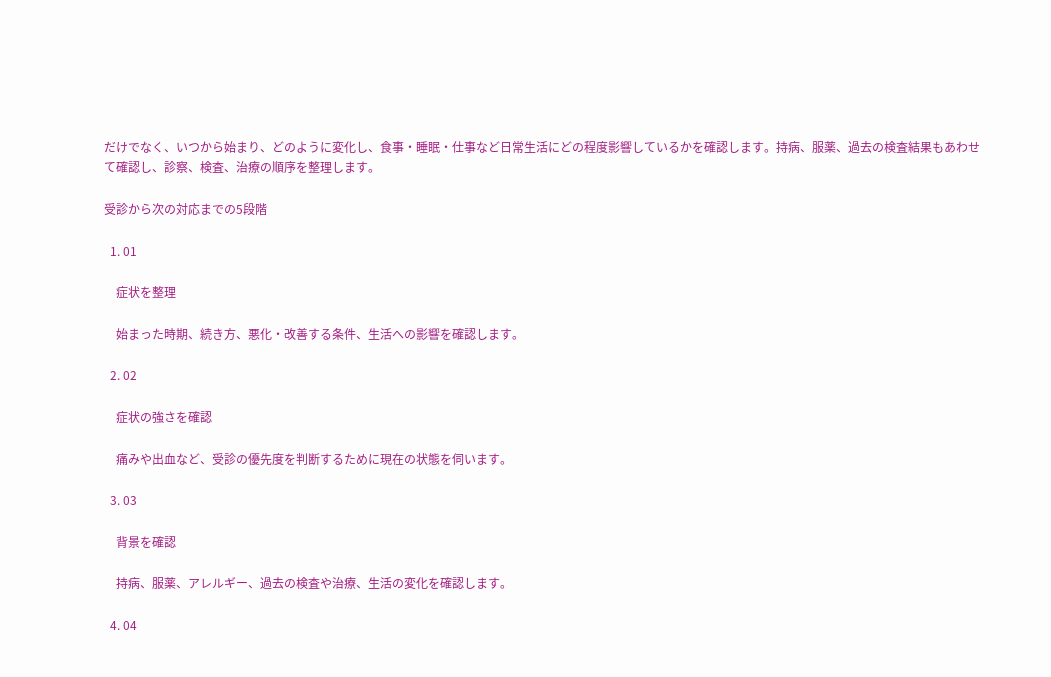だけでなく、いつから始まり、どのように変化し、食事・睡眠・仕事など日常生活にどの程度影響しているかを確認します。持病、服薬、過去の検査結果もあわせて確認し、診察、検査、治療の順序を整理します。

受診から次の対応までの5段階

  1. 01

    症状を整理

    始まった時期、続き方、悪化・改善する条件、生活への影響を確認します。

  2. 02

    症状の強さを確認

    痛みや出血など、受診の優先度を判断するために現在の状態を伺います。

  3. 03

    背景を確認

    持病、服薬、アレルギー、過去の検査や治療、生活の変化を確認します。

  4. 04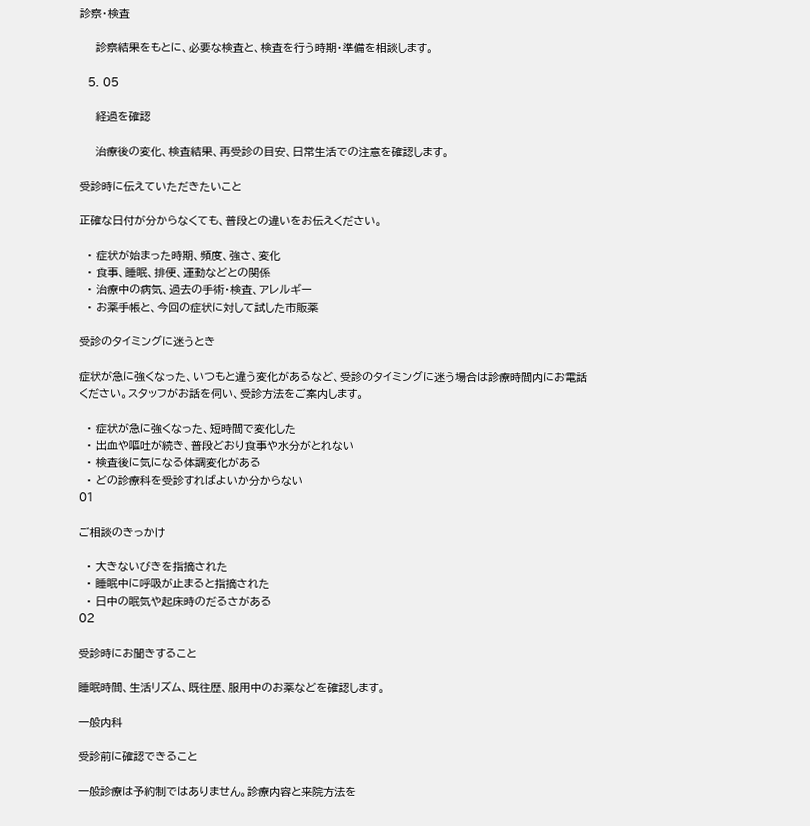診察・検査

    診察結果をもとに、必要な検査と、検査を行う時期・準備を相談します。

  5. 05

    経過を確認

    治療後の変化、検査結果、再受診の目安、日常生活での注意を確認します。

受診時に伝えていただきたいこと

正確な日付が分からなくても、普段との違いをお伝えください。

  • 症状が始まった時期、頻度、強さ、変化
  • 食事、睡眠、排便、運動などとの関係
  • 治療中の病気、過去の手術・検査、アレルギー
  • お薬手帳と、今回の症状に対して試した市販薬

受診のタイミングに迷うとき

症状が急に強くなった、いつもと違う変化があるなど、受診のタイミングに迷う場合は診療時間内にお電話ください。スタッフがお話を伺い、受診方法をご案内します。

  • 症状が急に強くなった、短時間で変化した
  • 出血や嘔吐が続き、普段どおり食事や水分がとれない
  • 検査後に気になる体調変化がある
  • どの診療科を受診すればよいか分からない
01

ご相談のきっかけ

  • 大きないびきを指摘された
  • 睡眠中に呼吸が止まると指摘された
  • 日中の眠気や起床時のだるさがある
02

受診時にお聞きすること

睡眠時間、生活リズム、既往歴、服用中のお薬などを確認します。

一般内科

受診前に確認できること

一般診療は予約制ではありません。診療内容と来院方法を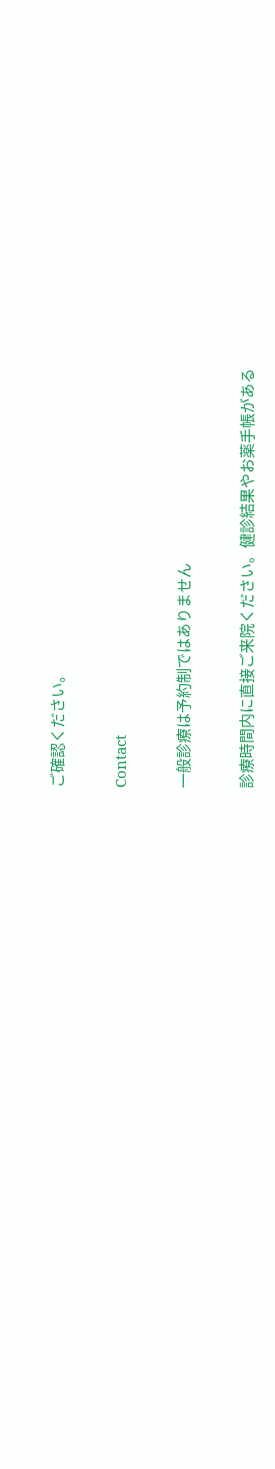ご確認ください。

Contact

一般診療は予約制ではありません

診療時間内に直接ご来院ください。健診結果やお薬手帳がある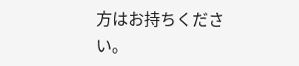方はお持ちください。